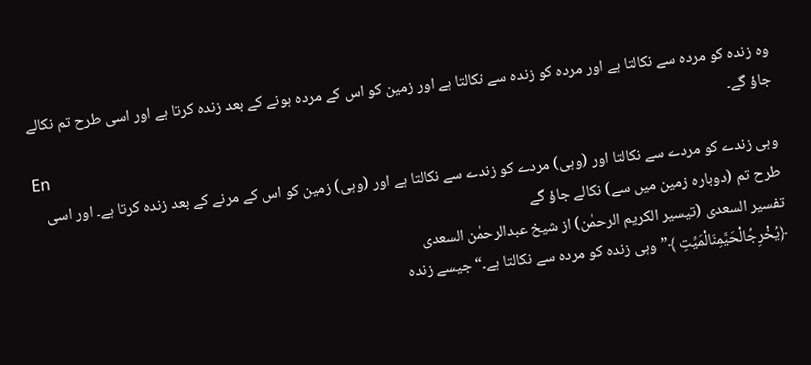وہ زندہ کو مردہ سے نکالتا ہے اور مردہ کو زندہ سے نکالتا ہے اور زمین کو اس کے مردہ ہونے کے بعد زندہ کرتا ہے اور اسی طرح تم نکالے جاؤ گے۔
En
وہی زندے کو مردے سے نکالتا اور (وہی) مردے کو زندے سے نکالتا ہے اور (وہی) زمین کو اس کے مرنے کے بعد زندہ کرتا ہے۔ اور اسی طرح تم (دوبارہ زمین میں سے) نکالے جاؤ گے
تفسیر السعدی (تیسیر الکریم الرحمٰن) از شیخ عبدالرحمٰن السعدی
﴿یُخْرِجُالْحَیَّمِنَالْمَیِّتِ ﴾”وہی زندہ کو مردہ سے نکالتا ہے۔“ جیسے زندہ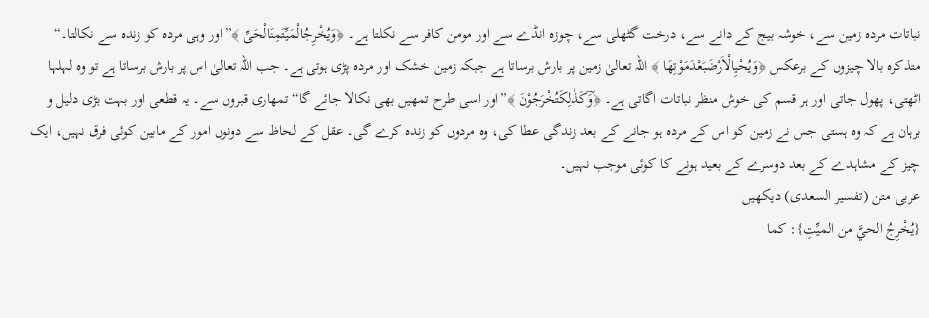نباتات مردہ زمین سے، خوشہ بیج کے دانے سے، درخت گٹھلی سے، چوزہ انڈے سے اور مومن کافر سے نکلتا ہے۔ ﴿وَیُخْرِجُالْمَیِّتَمِنَالْحَیِّ ﴾”اور وہی مردہ کو زندہ سے نکالتا۔“ متذکرہ بالا چیزوں کے برعکس ﴿وَیُحْیِالْاَرْضَبَعْدَمَوْتِهَا ﴾ اللہ تعالیٰ زمین پر بارش برساتا ہے جبکہ زمین خشک اور مردہ پڑی ہوتی ہے۔ جب اللہ تعالیٰ اس پر بارش برساتا ہے تو وہ لہلہا اٹھتی، پھول جاتی اور ہر قسم کی خوش منظر نباتات اگاتی ہے۔ ﴿وَؔكَذٰلِكَتُخْرَجُوْنَ ﴾”اور اسی طرح تمھیں بھی نکالا جائے گا“ تمھاری قبروں سے۔ یہ قطعی اور بہت بڑی دلیل و برہان ہے کہ وہ ہستی جس نے زمین کو اس کے مردہ ہو جانے کے بعد زندگی عطا کی، وہ مردوں کو زندہ کرے گی۔ عقل کے لحاظ سے دونوں امور کے مابین کوئی فرق نہیں، ایک چیز کے مشاہدے کے بعد دوسرے کے بعید ہونے کا کوئی موجب نہیں۔
عربی متن (تفسیر السعدی) دیکھیں
{يُخْرِجُ الحيَّ من الميِّتِ}: كما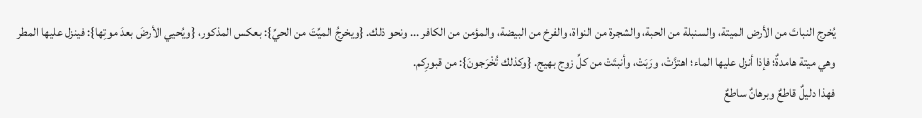يُخرج النباتَ من الأرض الميتة، والسنبلة من الحبة، والشجرة من النواة، والفرخ من البيضة، والمؤمن من الكافر ... ونحو ذلك. {ويخرِجُ الميِّتَ من الحيِّ}: بعكس المذكور، {ويُحيي الأرضَ بعدَ موتِها}: فينزل عليها المطر وهي ميتة هامدةٌ؛ فإذا أنزل عليها الماء؛ اهتزَّتْ، ورَبَتْ، وأنبتَتْ من كلِّ زوج بهيج. {وكذلك تُخْرَجونَ}: من قبورِكم.
فهذا دليلٌ قاطعٌ وبرهانٌ ساطعٌ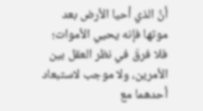أنَّ الذي أحيا الأرض بعد موتها فإنه يحيي الأموات؛ فلا فرقَ في نظر العقل بين الأمرين، ولا موجب لاستبعاد أحدهما مع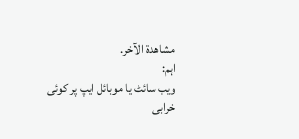مشاهدة الآخر.
اہم:
ویب سائٹ یا موبائل ایپ پر کوئی خرابی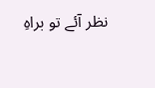نظر آئے تو براہِ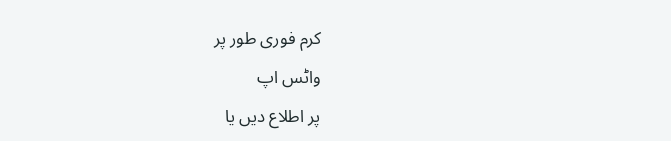کرم فوری طور پر
واٹس اپ
پر اطلاع دیں یا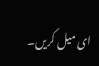ای میل کریں۔